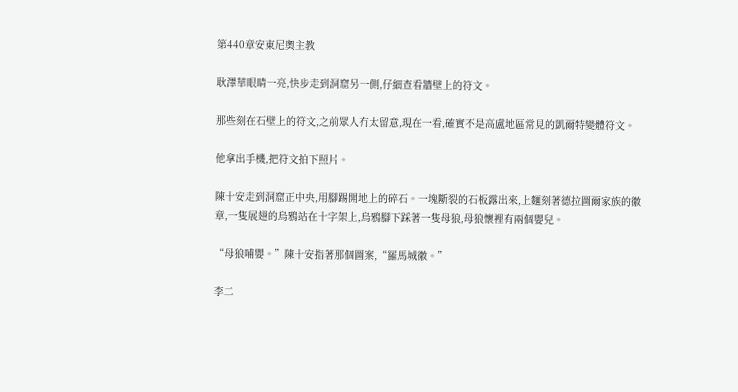第440章安東尼奧主教

耿澤華眼睛一亮,快步走到洞窟另一側,仔細查看牆壁上的符文。

那些刻在石壁上的符文,之前眾人冇太留意,現在一看,確實不是高盧地區常見的凱爾特變體符文。

他拿出手機,把符文拍下照片。

陳十安走到洞窟正中央,用腳踢開地上的碎石。一塊斷裂的石板露出來,上麵刻著德拉圖爾家族的徽章,一隻展翅的烏鴉站在十字架上,烏鴉腳下踩著一隻母狼,母狼懷裡有兩個嬰兒。

“母狼哺嬰。”陳十安指著那個圖案,“羅馬城徽。”

李二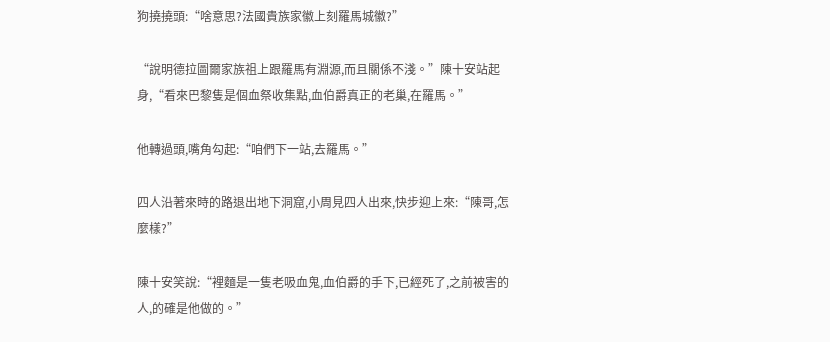狗撓撓頭:“啥意思?法國貴族家徽上刻羅馬城徽?”

“說明德拉圖爾家族祖上跟羅馬有淵源,而且關係不淺。”陳十安站起身,“看來巴黎隻是個血祭收集點,血伯爵真正的老巢,在羅馬。”

他轉過頭,嘴角勾起:“咱們下一站,去羅馬。”

四人沿著來時的路退出地下洞窟,小周見四人出來,快步迎上來:“陳哥,怎麼樣?”

陳十安笑說:“裡麵是一隻老吸血鬼,血伯爵的手下,已經死了,之前被害的人,的確是他做的。”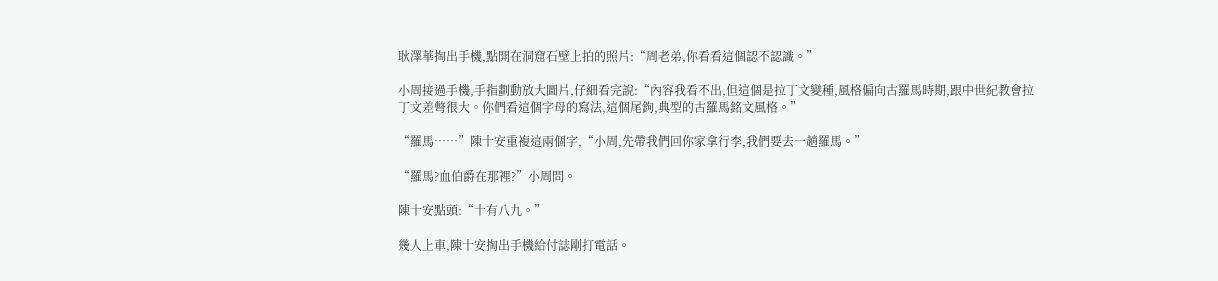耿澤華掏出手機,點開在洞窟石壁上拍的照片:“周老弟,你看看這個認不認識。”

小周接過手機,手指劃動放大圖片,仔細看完說:“內容我看不出,但這個是拉丁文變種,風格偏向古羅馬時期,跟中世紀教會拉丁文差彆很大。你們看這個字母的寫法,這個尾鉤,典型的古羅馬銘文風格。”

“羅馬……”陳十安重複這兩個字,“小周,先帶我們回你家拿行李,我們要去一趟羅馬。”

“羅馬?血伯爵在那裡?”小周問。

陳十安點頭:“十有八九。”

幾人上車,陳十安掏出手機給付誌剛打電話。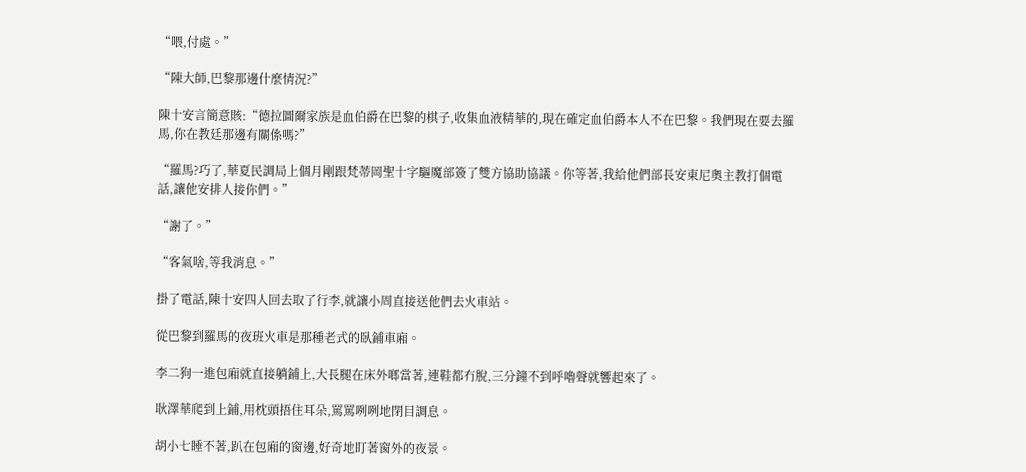“喂,付處。”

“陳大師,巴黎那邊什麼情況?”

陳十安言簡意賅:“德拉圖爾家族是血伯爵在巴黎的棋子,收集血液精華的,現在確定血伯爵本人不在巴黎。我們現在要去羅馬,你在教廷那邊有關係嗎?”

“羅馬?巧了,華夏民調局上個月剛跟梵蒂岡聖十字驅魔部簽了雙方協助協議。你等著,我給他們部長安東尼奧主教打個電話,讓他安排人接你們。”

“謝了。”

“客氣啥,等我消息。”

掛了電話,陳十安四人回去取了行李,就讓小周直接送他們去火車站。

從巴黎到羅馬的夜班火車是那種老式的臥鋪車廂。

李二狗一進包廂就直接躺鋪上,大長腿在床外啷當著,連鞋都冇脫,三分鐘不到呼嚕聲就響起來了。

耿澤華爬到上鋪,用枕頭捂住耳朵,罵罵咧咧地閉目調息。

胡小七睡不著,趴在包廂的窗邊,好奇地盯著窗外的夜景。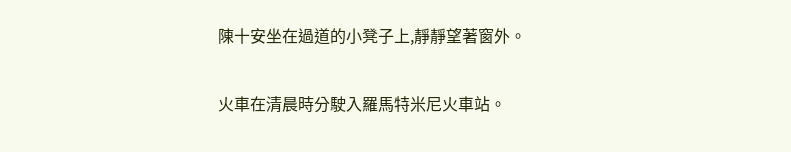陳十安坐在過道的小凳子上,靜靜望著窗外。

火車在清晨時分駛入羅馬特米尼火車站。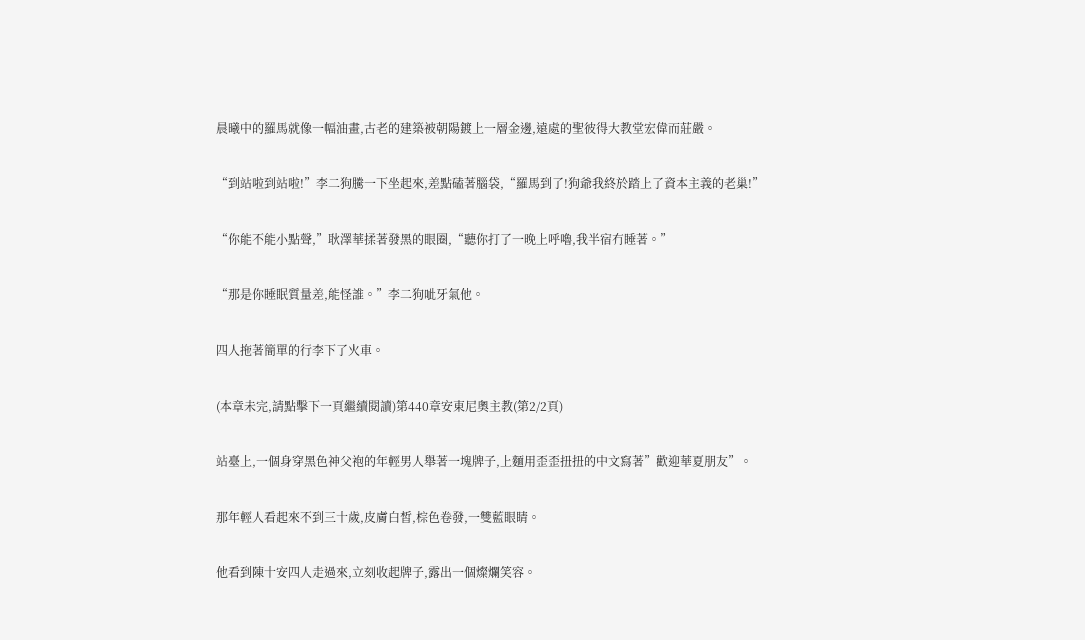晨曦中的羅馬就像一幅油畫,古老的建築被朝陽鍍上一層金邊,遠處的聖彼得大教堂宏偉而莊嚴。

“到站啦到站啦!”李二狗騰一下坐起來,差點磕著腦袋,“羅馬到了!狗爺我終於踏上了資本主義的老巢!”

“你能不能小點聲,”耿澤華揉著發黑的眼圈,“聽你打了一晚上呼嚕,我半宿冇睡著。”

“那是你睡眠質量差,能怪誰。”李二狗呲牙氣他。

四人拖著簡單的行李下了火車。

(本章未完,請點擊下一頁繼續閱讀)第440章安東尼奧主教(第2/2頁)

站臺上,一個身穿黑色神父袍的年輕男人舉著一塊牌子,上麵用歪歪扭扭的中文寫著”歡迎華夏朋友”。

那年輕人看起來不到三十歲,皮膚白皙,棕色卷發,一雙藍眼睛。

他看到陳十安四人走過來,立刻收起牌子,露出一個燦爛笑容。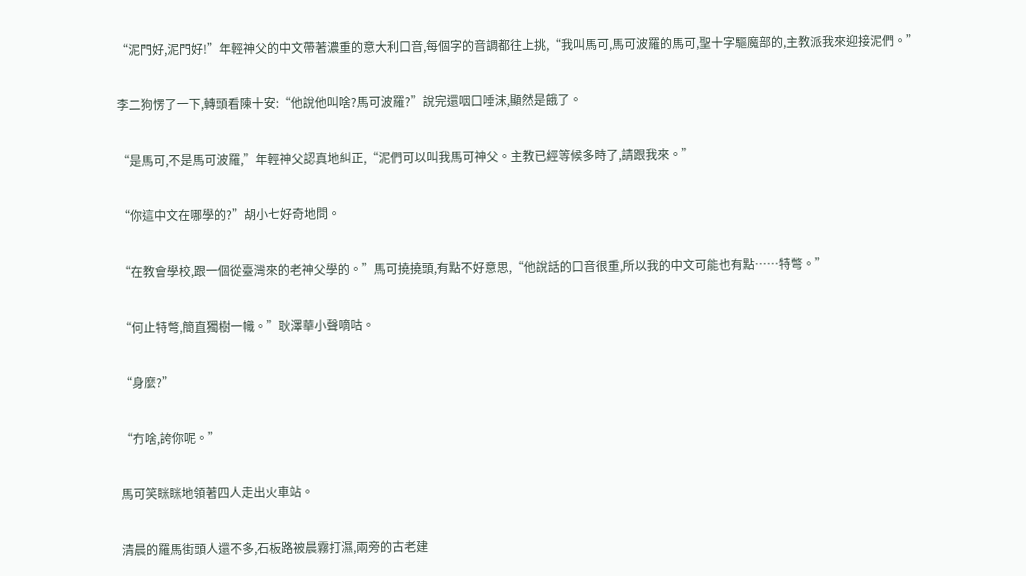“泥門好,泥門好!”年輕神父的中文帶著濃重的意大利口音,每個字的音調都往上挑,“我叫馬可,馬可波羅的馬可,聖十字驅魔部的,主教派我來迎接泥們。”

李二狗愣了一下,轉頭看陳十安:“他說他叫啥?馬可波羅?”說完還咽口唾沫,顯然是餓了。

“是馬可,不是馬可波羅,”年輕神父認真地糾正,“泥們可以叫我馬可神父。主教已經等候多時了,請跟我來。”

“你這中文在哪學的?”胡小七好奇地問。

“在教會學校,跟一個從臺灣來的老神父學的。”馬可撓撓頭,有點不好意思,“他說話的口音很重,所以我的中文可能也有點……特彆。”

“何止特彆,簡直獨樹一幟。”耿澤華小聲嘀咕。

“身麼?”

“冇啥,誇你呢。”

馬可笑眯眯地領著四人走出火車站。

清晨的羅馬街頭人還不多,石板路被晨霧打濕,兩旁的古老建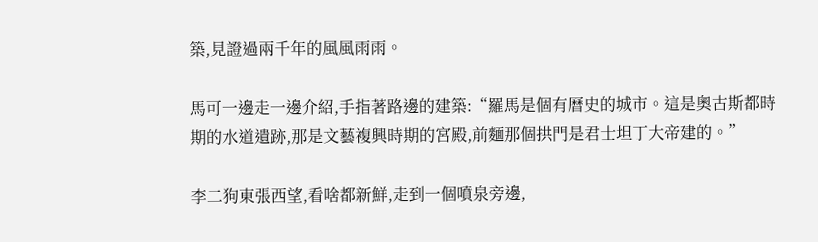築,見證過兩千年的風風雨雨。

馬可一邊走一邊介紹,手指著路邊的建築:“羅馬是個有曆史的城市。這是奧古斯都時期的水道遺跡,那是文藝複興時期的宮殿,前麵那個拱門是君士坦丁大帝建的。”

李二狗東張西望,看啥都新鮮,走到一個噴泉旁邊,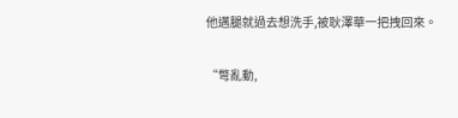他邁腿就過去想洗手,被耿澤華一把拽回來。

“彆亂動,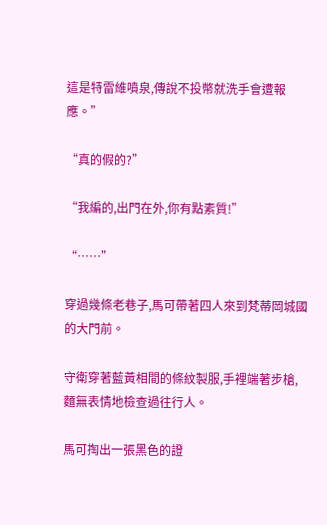這是特雷維噴泉,傳說不投幣就洗手會遭報應。”

“真的假的?”

“我編的,出門在外,你有點素質!”

“……”

穿過幾條老巷子,馬可帶著四人來到梵蒂岡城國的大門前。

守衛穿著藍黃相間的條紋製服,手裡端著步槍,麵無表情地檢查過往行人。

馬可掏出一張黑色的證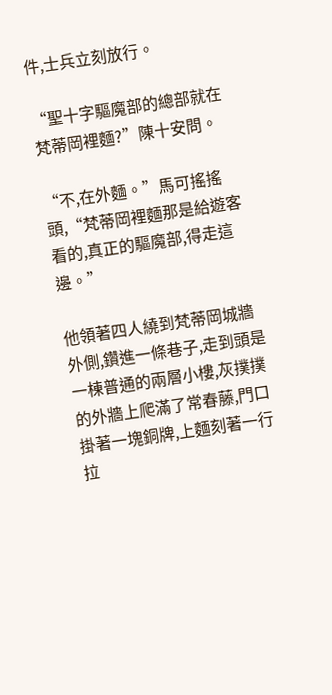件,士兵立刻放行。

“聖十字驅魔部的總部就在梵蒂岡裡麵?”陳十安問。

“不,在外麵。”馬可搖搖頭,“梵蒂岡裡麵那是給遊客看的,真正的驅魔部,得走這邊。”

他領著四人繞到梵蒂岡城牆外側,鑽進一條巷子,走到頭是一棟普通的兩層小樓,灰撲撲的外牆上爬滿了常春藤,門口掛著一塊銅牌,上麵刻著一行拉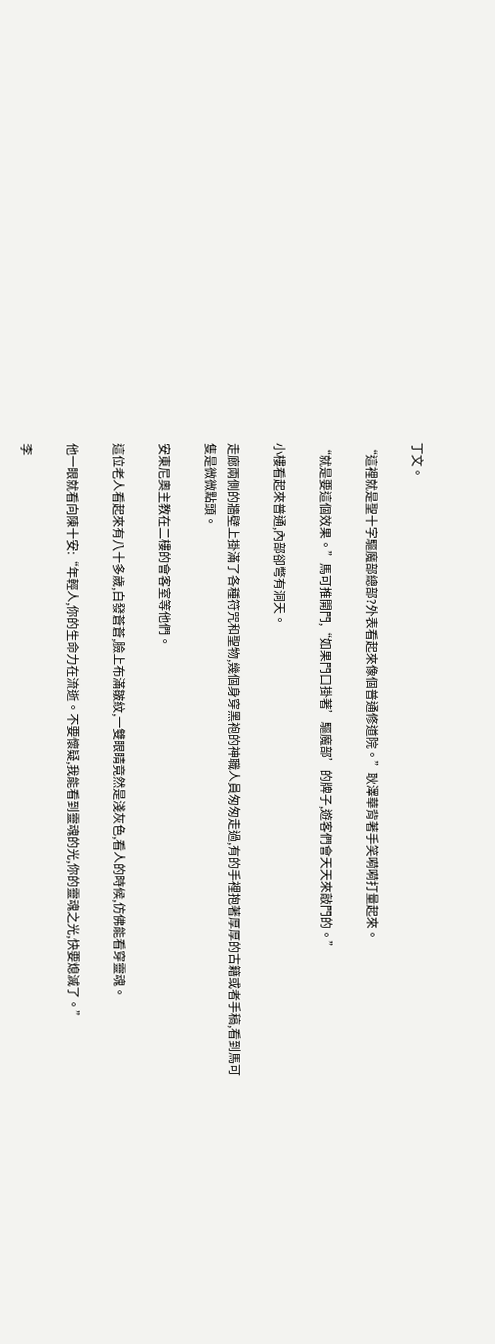丁文。

“這裡就是聖十字驅魔部總部?外表看起來像個普通修道院。”耿澤華背著手笑嗬嗬打量起來。

“就是要這個效果。”馬可推開門,“如果門口掛著’驅魔部’的牌子,遊客們會天天來敲門的。”

小樓看起來普通,內部卻彆有洞天。

走廊兩側的牆壁上掛滿了各種符咒和聖物,幾個身穿黑袍的神職人員匆匆走過,有的手裡抱著厚厚的古籍或者手稿,看到馬可隻是微微點頭。

安東尼奧主教在二樓的會客室等他們。

這位老人看起來有八十多歲,白發蒼蒼,臉上布滿皺紋,一雙眼睛竟然是淺灰色,看人的時候,仿佛能看穿靈魂。

他一眼就看向陳十安:“年輕人,你的生命力在流逝。不要懷疑,我能看到靈魂的光,你的靈魂之光,快要熄滅了。”

李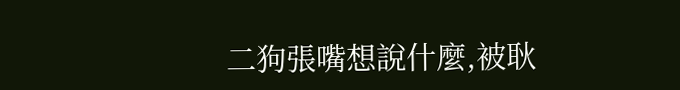二狗張嘴想說什麼,被耿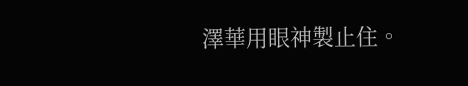澤華用眼神製止住。